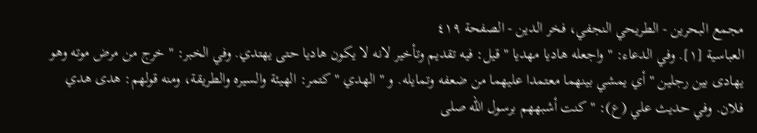مجمع البحرين - الطريحي النجفي، فخر الدين - الصفحة ٤١٩
العباسية [١]. وفي الدعاء: " واجعله هاديا مهديا " قيل: فيه تقديم وتأخير لانه لا يكون هاديا حتى يهتدي. وفي الخبر: " خرج من مرض موته وهو يهادى بين رجلين " أي يمشي بينهما معتمدا عليهما من ضعفه وتمايله. و " الهدي " كتمر: الهيئة والسيره والطريقة، ومنه قولهم: هدى هدي فلان. وفي حديث علي (ع): " كنت أشبههم برسول الله صلى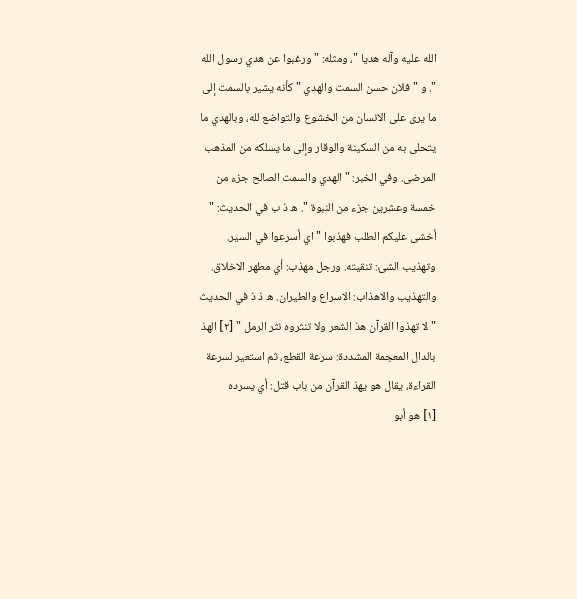الله عليه وآله هديا "، ومثله: " ورغبوا عن هدي رسول الله ". و " فلان حسن السمت والهدي " كأنه يشير بالسمت إلى ما يرى على الانسان من الخشوع والتواضع لله، وبالهدي ما يتحلى به من السكينة والوقار وإلى ما يسلكه من المذهب المرضى. وفي الخبر: " الهدي والسمت الصالح جزء من خمسة وعشرين جزء من النبوة ". ه ذ ب في الحديث: " أخشى عليكم الطلب فهذبوا " اي أسرعوا في السير. وتهذيب الشئ: تنقيته. ورجل مهذب: أي مطهر الاخلاق. والتهذيب والاهذاب: الاسراع والطيران. ه ذ ذ في الحديث " لا تهذوا القرآن هذ الشعر ولا تنثروه نثر الرمل " [٢] الهذ بالدال المعجمة المشددة: سرعة القطع، ثم استعير لسرعة القراءة، يقال هو يهذ القرآن من باب قتل: أي يسرده
[١] هو أبو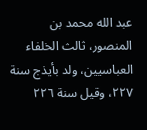عبد الله محمد بن المنصور، ثالث الخلفاء العباسيين، ولد بأيذج سنة ٢٢٧، وقيل سنة ٢٢٦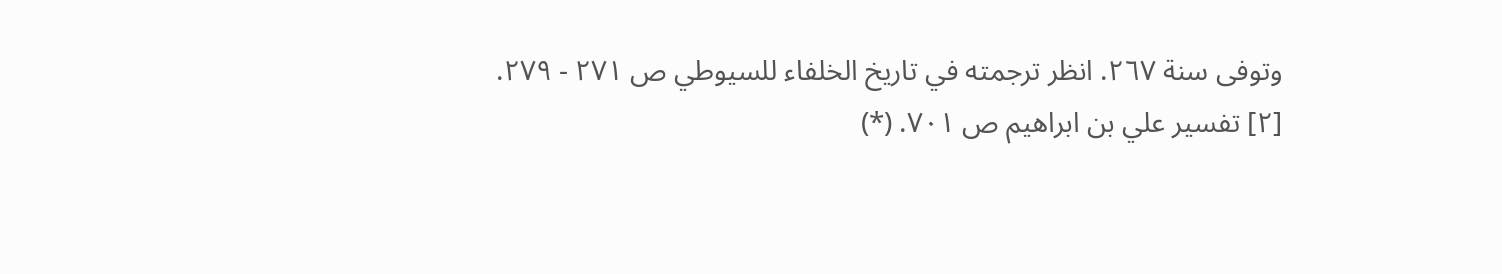وتوفى سنة ٢٦٧. انظر ترجمته في تاريخ الخلفاء للسيوطي ص ٢٧١ - ٢٧٩.
[٢] تفسير علي بن ابراهيم ص ٧٠١. (*)